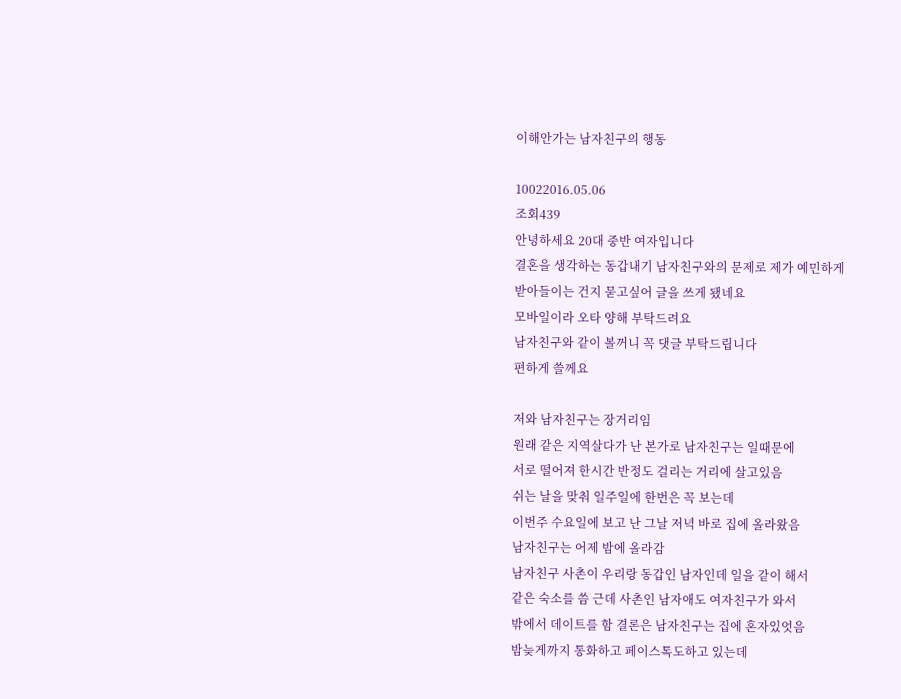이해안가는 남자친구의 행동

10022016.05.06
조회439
안녕하세요 20대 중반 여자입니다
결혼을 생각하는 동갑내기 남자친구와의 문제로 제가 예민하게
받아들이는 건지 묻고싶어 글을 쓰게 됐네요
모바일이라 오타 양해 부탁드려요
남자친구와 같이 볼꺼니 꼭 댓글 부탁드립니다
편하게 쓸께요

저와 남자친구는 장거리임
원래 같은 지역살다가 난 본가로 남자친구는 일때문에
서로 떨어져 한시간 반정도 걸리는 거리에 살고있음
쉬는 날을 맞춰 일주일에 한번은 꼭 보는데
이번주 수요일에 보고 난 그날 저녁 바로 집에 올라왔음
남자친구는 어제 밤에 올라감
남자친구 사촌이 우리랑 동갑인 남자인데 일을 같이 해서
같은 숙소를 씀 근데 사촌인 남자애도 여자친구가 와서
밖에서 데이트를 함 결론은 남자친구는 집에 혼자있엇음
밤늦게까지 통화하고 페이스톡도하고 있는데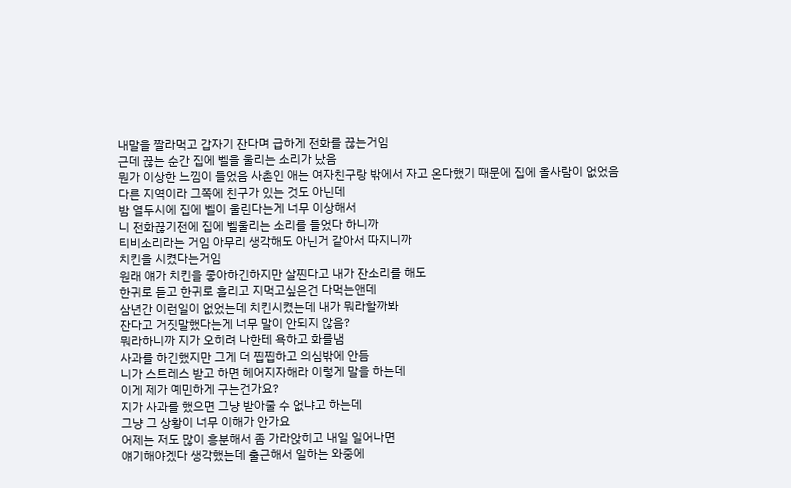내말을 짤라먹고 갑자기 잔다며 급하게 전화를 끊는거임
근데 끊는 순간 집에 벨을 울리는 소리가 났음
뭔가 이상한 느낌이 들었음 사촌인 애는 여자친구랑 밖에서 자고 온다했기 때문에 집에 올사람이 없었음
다른 지역이라 그쪽에 친구가 있는 것도 아닌데
밤 열두시에 집에 벨이 울린다는게 너무 이상해서
니 전화끊기전에 집에 벨울리는 소리를 들었다 하니까
티비소리라는 거임 아무리 생각해도 아닌거 같아서 따지니까
치킨을 시켰다는거임
원래 얘가 치킨을 좋아하긴하지만 살찐다고 내가 잔소리를 해도
한귀로 듣고 한귀로 흘리고 지먹고싶은건 다먹는앤데
삼년간 이런일이 없었는데 치킨시켰는데 내가 뭐라할까봐
잔다고 거짓말했다는게 너무 말이 안되지 않음?
뭐라하니까 지가 오히려 나한테 욕하고 화를냄
사과를 하긴했지만 그게 더 찝찝하고 의심밖에 안듬
니가 스트레스 받고 하면 헤어지자해라 이렇게 말을 하는데
이게 제가 예민하게 구는건가요?
지가 사과를 했으면 그냥 받아줄 수 없냐고 하는데
그냥 그 상황이 너무 이해가 안가요
어제는 저도 많이 흥분해서 좀 가라앉히고 내일 일어나면
얘기해야겠다 생각했는데 출근해서 일하는 와중에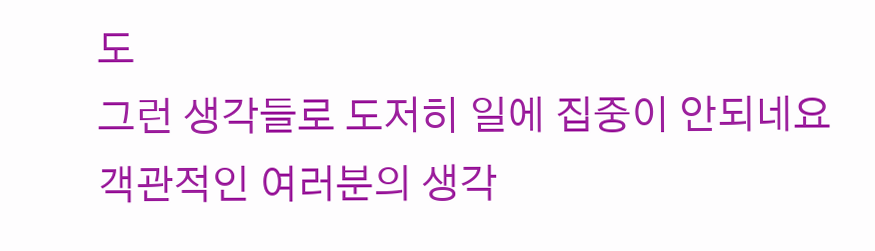도
그런 생각들로 도저히 일에 집중이 안되네요
객관적인 여러분의 생각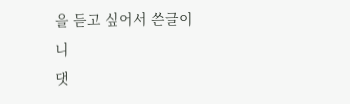을 듣고 싶어서 쓴글이니
댓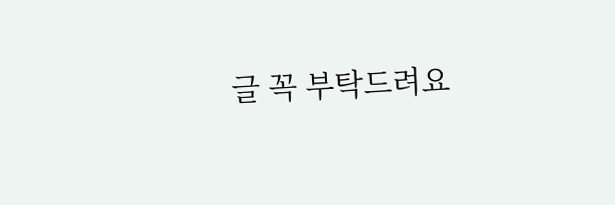글 꼭 부탁드려요